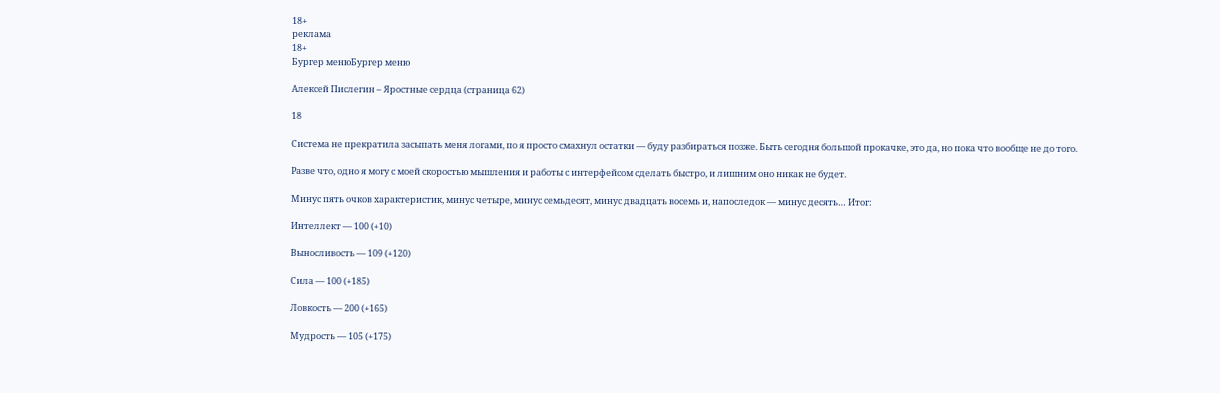18+
реклама
18+
Бургер менюБургер меню

Алексей Пислегин – Яростные сердца (страница 62)

18

Система не прекратила засыпать меня логами, по я просто смахнул остатки — буду разбираться позже. Быть сегодня большой прокачке, это да, но пока что вообще не до того.

Разве что, одно я могу с моей скоростью мышления и работы с интерфейсом сделать быстро, и лишним оно никак не будет.

Минус пять очков характеристик, минус четыре, минус семьдесят, минус двадцать восемь и, напоследок — минус десять… Итог:

Интеллект — 100 (+10)

Выносливость — 109 (+120)

Сила — 100 (+185)

Ловкость — 200 (+165)

Мудрость — 105 (+175)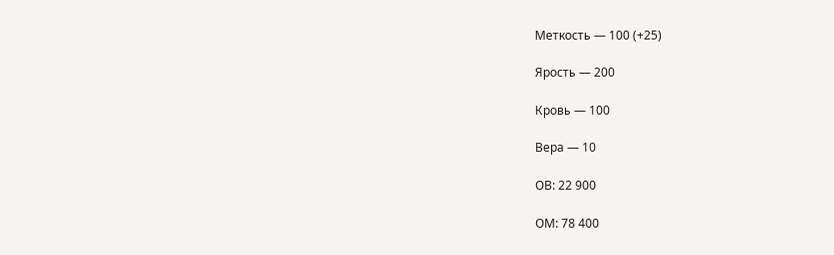Меткость — 100 (+25)

Ярость — 200

Кровь — 100

Вера — 10

ОВ: 22 900

ОМ: 78 400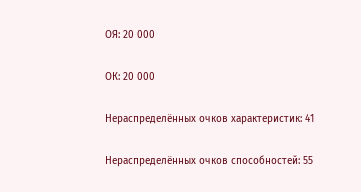ОЯ: 20 000

ОК: 20 000

Нераспределённых очков характеристик: 41

Нераспределённых очков способностей: 55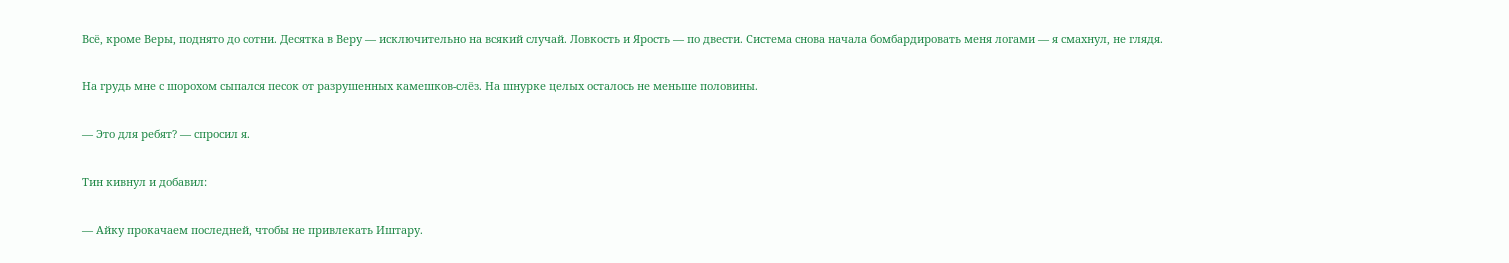Всё, кроме Веры, поднято до сотни. Десятка в Веру — исключительно на всякий случай. Ловкость и Ярость — по двести. Система снова начала бомбардировать меня логами — я смахнул, не глядя.

На грудь мне с шорохом сыпался песок от разрушенных камешков-слёз. На шнурке целых осталось не меньше половины.

— Это для ребят? — спросил я.

Тин кивнул и добавил:

— Айку прокачаем последней, чтобы не привлекать Иштару.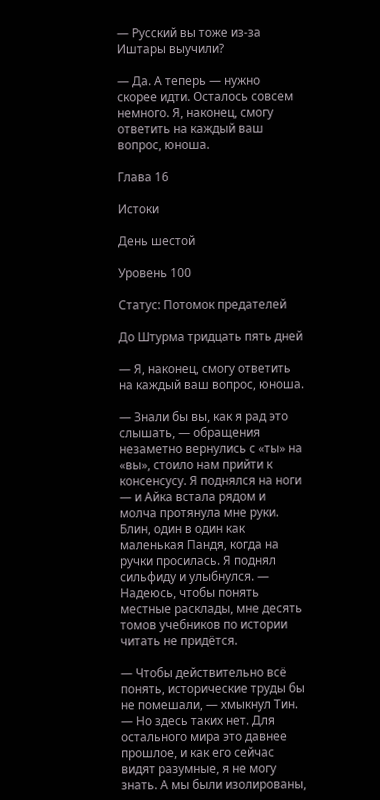— Русский вы тоже из-за Иштары выучили?

— Да. А теперь — нужно скорее идти. Осталось совсем немного. Я, наконец, смогу ответить на каждый ваш вопрос, юноша.

Глава 16

Истоки

День шестой

Уровень 100

Статус: Потомок предателей

До Штурма тридцать пять дней

— Я, наконец, смогу ответить на каждый ваш вопрос, юноша.

— Знали бы вы, как я рад это слышать, — обращения незаметно вернулись с «ты» на «вы», стоило нам прийти к консенсусу. Я поднялся на ноги — и Айка встала рядом и молча протянула мне руки. Блин, один в один как маленькая Пандя, когда на ручки просилась. Я поднял сильфиду и улыбнулся. — Надеюсь, чтобы понять местные расклады, мне десять томов учебников по истории читать не придётся.

— Чтобы действительно всё понять, исторические труды бы не помешали, — хмыкнул Тин. — Но здесь таких нет. Для остального мира это давнее прошлое, и как его сейчас видят разумные, я не могу знать. А мы были изолированы,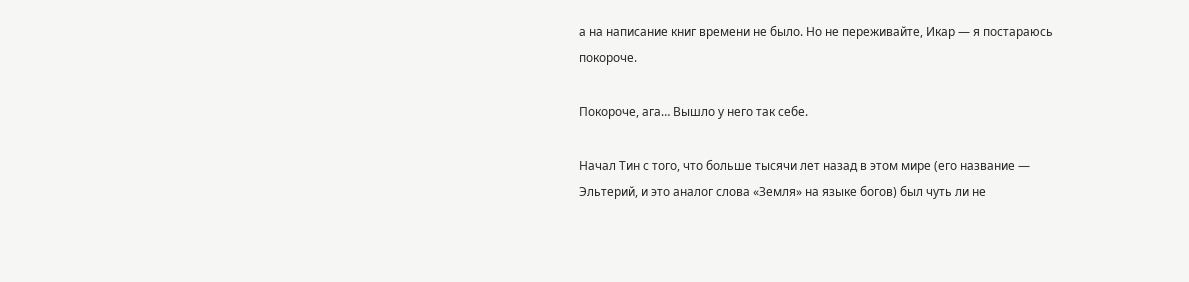а на написание книг времени не было. Но не переживайте, Икар — я постараюсь покороче.

Покороче, ага… Вышло у него так себе.

Начал Тин с того, что больше тысячи лет назад в этом мире (его название — Эльтерий, и это аналог слова «Земля» на языке богов) был чуть ли не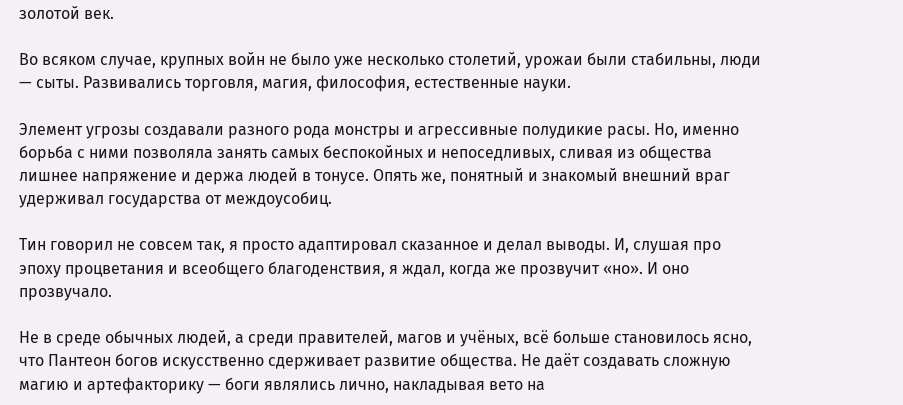золотой век.

Во всяком случае, крупных войн не было уже несколько столетий, урожаи были стабильны, люди — сыты. Развивались торговля, магия, философия, естественные науки.

Элемент угрозы создавали разного рода монстры и агрессивные полудикие расы. Но, именно борьба с ними позволяла занять самых беспокойных и непоседливых, сливая из общества лишнее напряжение и держа людей в тонусе. Опять же, понятный и знакомый внешний враг удерживал государства от междоусобиц.

Тин говорил не совсем так, я просто адаптировал сказанное и делал выводы. И, слушая про эпоху процветания и всеобщего благоденствия, я ждал, когда же прозвучит «но». И оно прозвучало.

Не в среде обычных людей, а среди правителей, магов и учёных, всё больше становилось ясно, что Пантеон богов искусственно сдерживает развитие общества. Не даёт создавать сложную магию и артефакторику — боги являлись лично, накладывая вето на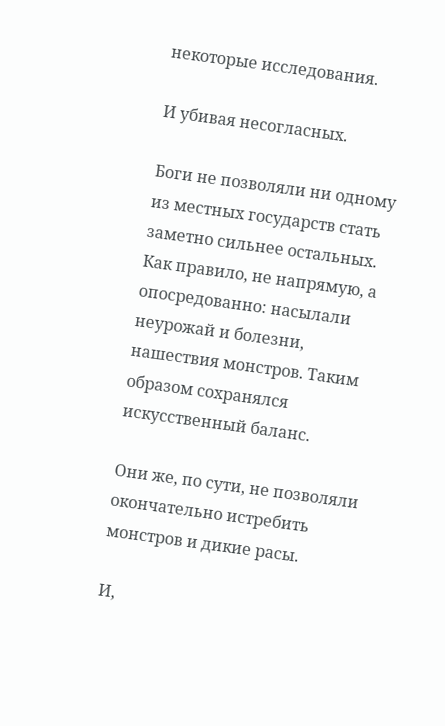некоторые исследования.

И убивая несогласных.

Боги не позволяли ни одному из местных государств стать заметно сильнее остальных. Как правило, не напрямую, а опосредованно: насылали неурожай и болезни, нашествия монстров. Таким образом сохранялся искусственный баланс.

Они же, по сути, не позволяли окончательно истребить монстров и дикие расы.

И,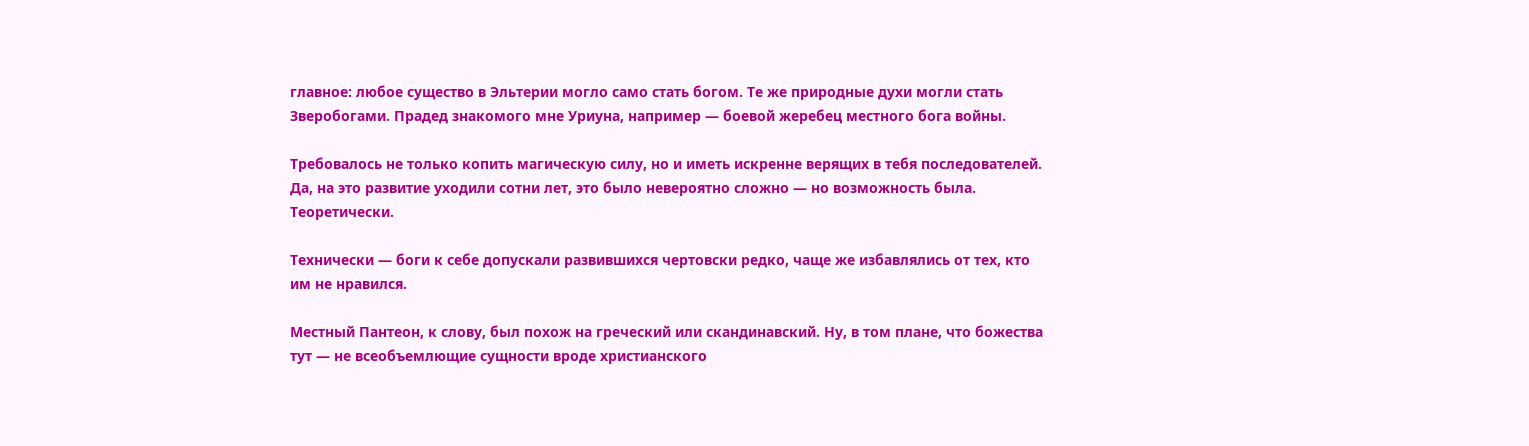главное: любое существо в Эльтерии могло само стать богом. Те же природные духи могли стать Зверобогами. Прадед знакомого мне Уриуна, например — боевой жеребец местного бога войны.

Требовалось не только копить магическую силу, но и иметь искренне верящих в тебя последователей. Да, на это развитие уходили сотни лет, это было невероятно сложно — но возможность была. Теоретически.

Технически — боги к себе допускали развившихся чертовски редко, чаще же избавлялись от тех, кто им не нравился.

Местный Пантеон, к слову, был похож на греческий или скандинавский. Ну, в том плане, что божества тут — не всеобъемлющие сущности вроде христианского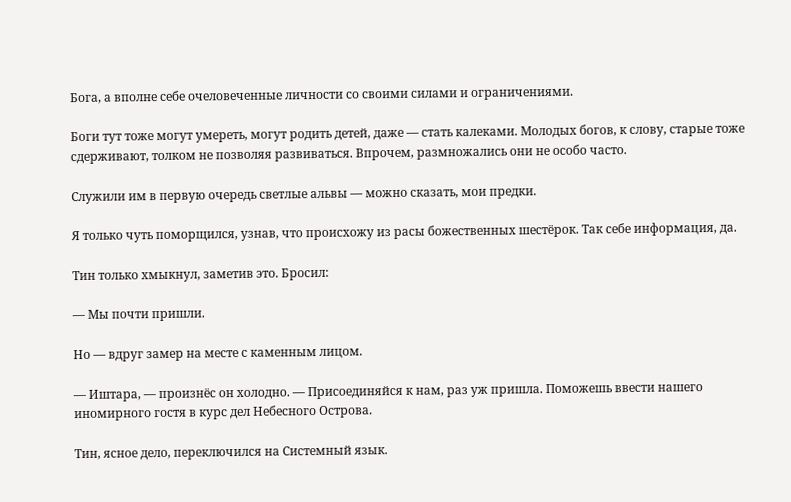Бога, а вполне себе очеловеченные личности со своими силами и ограничениями.

Боги тут тоже могут умереть, могут родить детей, даже — стать калеками. Молодых богов, к слову, старые тоже сдерживают, толком не позволяя развиваться. Впрочем, размножались они не особо часто.

Служили им в первую очередь светлые альвы — можно сказать, мои предки.

Я только чуть поморщился, узнав, что происхожу из расы божественных шестёрок. Так себе информация, да.

Тин только хмыкнул, заметив это. Бросил:

— Мы почти пришли.

Но — вдруг замер на месте с каменным лицом.

— Иштара, — произнёс он холодно. — Присоединяйся к нам, раз уж пришла. Поможешь ввести нашего иномирного гостя в курс дел Небесного Острова.

Тин, ясное дело, переключился на Системный язык.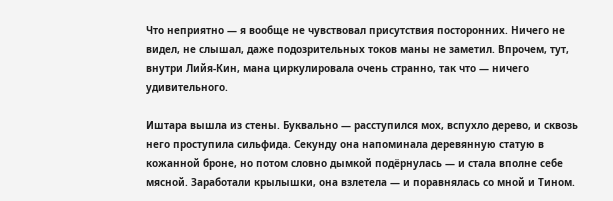Что неприятно — я вообще не чувствовал присутствия посторонних. Ничего не видел, не слышал, даже подозрительных токов маны не заметил. Впрочем, тут, внутри Лийя-Кин, мана циркулировала очень странно, так что — ничего удивительного.

Иштара вышла из стены. Буквально — расступился мох, вспухло дерево, и сквозь него проступила сильфида. Секунду она напоминала деревянную статую в кожанной броне, но потом словно дымкой подёрнулась — и стала вполне себе мясной. Заработали крылышки, она взлетела — и поравнялась со мной и Тином.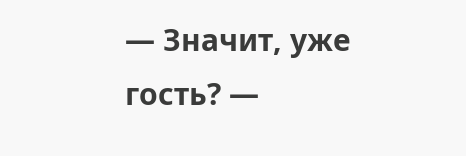— Значит, уже гость? —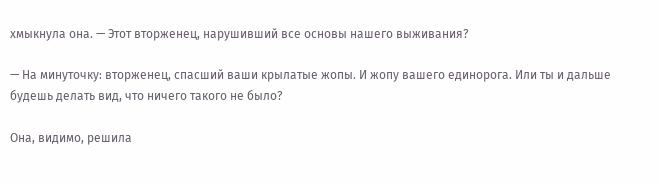хмыкнула она. — Этот вторженец, нарушивший все основы нашего выживания?

— На минуточку: вторженец, спасший ваши крылатые жопы. И жопу вашего единорога. Или ты и дальше будешь делать вид, что ничего такого не было?

Она, видимо, решила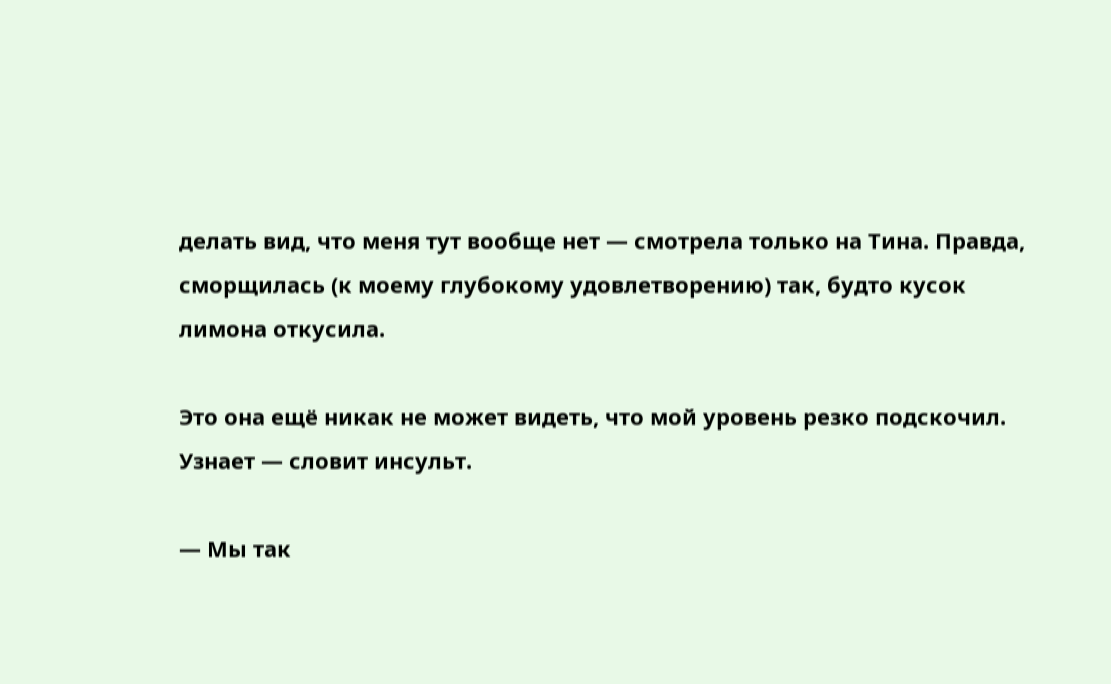делать вид, что меня тут вообще нет — смотрела только на Тина. Правда, сморщилась (к моему глубокому удовлетворению) так, будто кусок лимона откусила.

Это она ещё никак не может видеть, что мой уровень резко подскочил. Узнает — словит инсульт.

— Мы так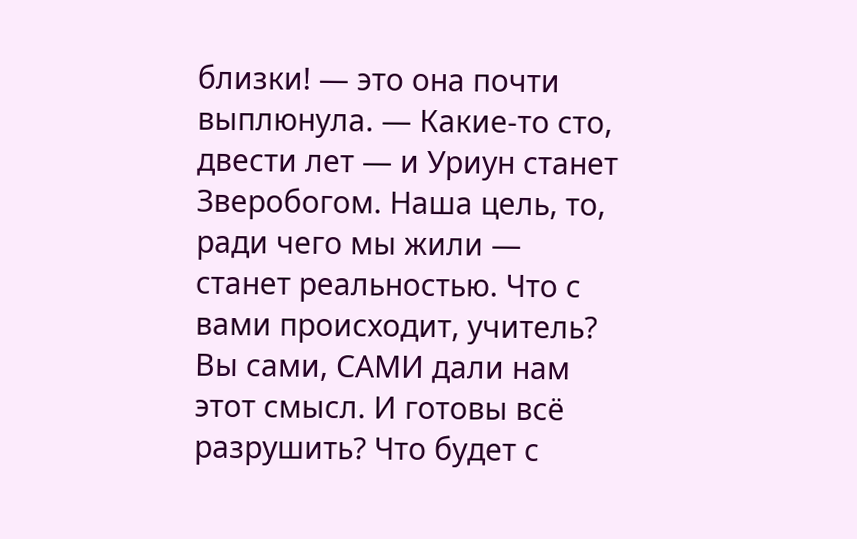близки! — это она почти выплюнула. — Какие-то сто, двести лет — и Уриун станет Зверобогом. Наша цель, то, ради чего мы жили — станет реальностью. Что с вами происходит, учитель? Вы сами, САМИ дали нам этот смысл. И готовы всё разрушить? Что будет с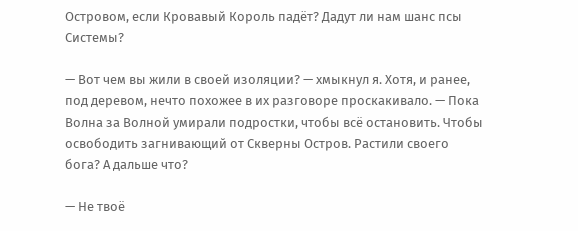Островом, если Кровавый Король падёт? Дадут ли нам шанс псы Системы?

— Вот чем вы жили в своей изоляции? — хмыкнул я. Хотя, и ранее, под деревом, нечто похожее в их разговоре проскакивало. — Пока Волна за Волной умирали подростки, чтобы всё остановить. Чтобы освободить загнивающий от Скверны Остров. Растили своего бога? А дальше что?

— Не твоё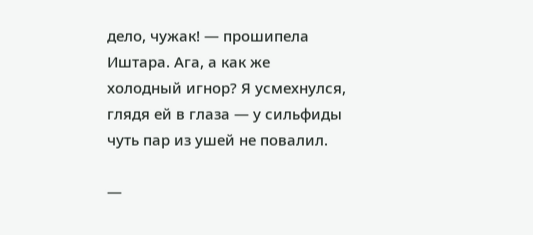дело, чужак! — прошипела Иштара. Ага, а как же холодный игнор? Я усмехнулся, глядя ей в глаза — у сильфиды чуть пар из ушей не повалил.

—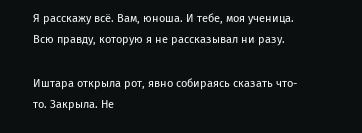Я расскажу всё. Вам, юноша. И тебе, моя ученица. Всю правду, которую я не рассказывал ни разу.

Иштара открыла рот, явно собираясь сказать что-то. Закрыла. Не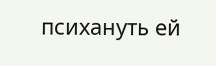психануть ей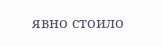явно стоило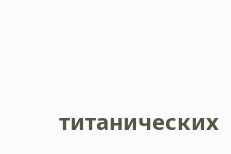титанических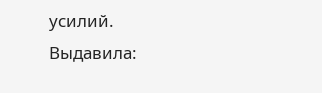усилий. Выдавила: